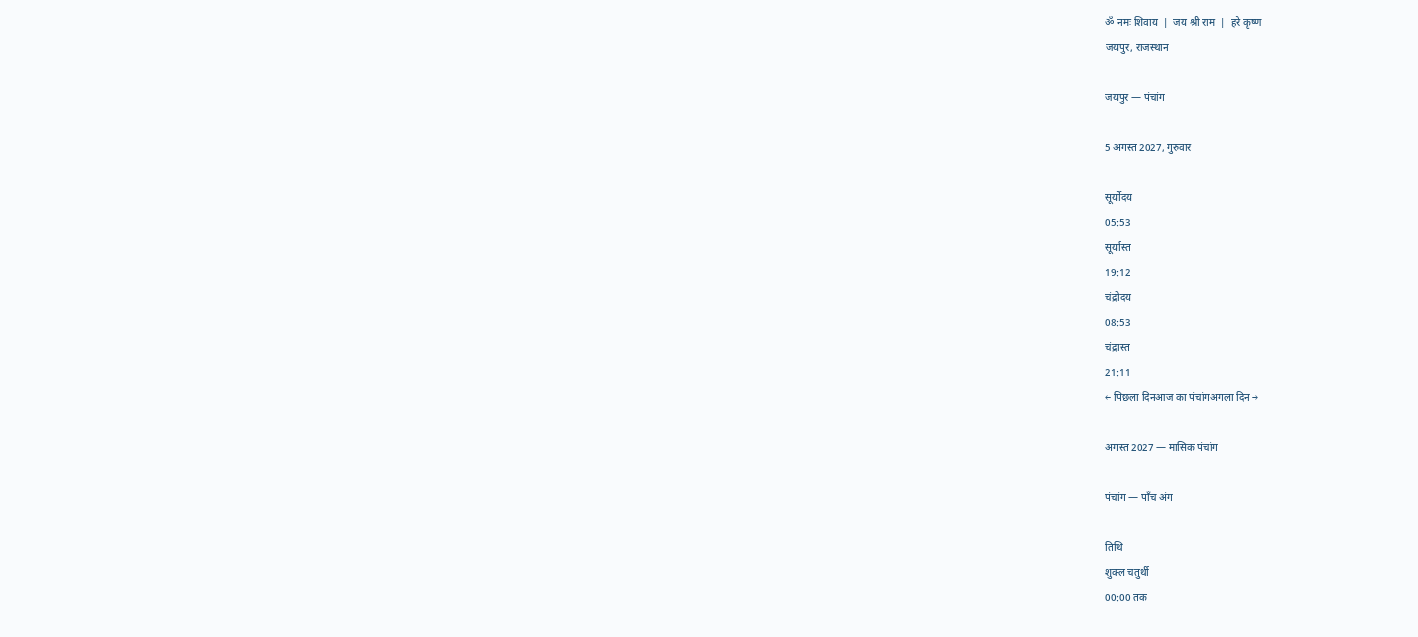ॐ नमः शिवाय  |  जय श्री राम  |  हरे कृष्ण
जयपुर, राजस्थान

जयपुर — पंचांग

5 अगस्त 2027, गुरुवार

सूर्योदय
05:53
सूर्यास्त
19:12
चंद्रोदय
08:53
चंद्रास्त
21:11
← पिछला दिनआज का पंचांगअगला दिन →

अगस्त 2027 — मासिक पंचांग

पंचांग — पाँच अंग

तिथि
शुक्ल चतुर्थी
00:00 तक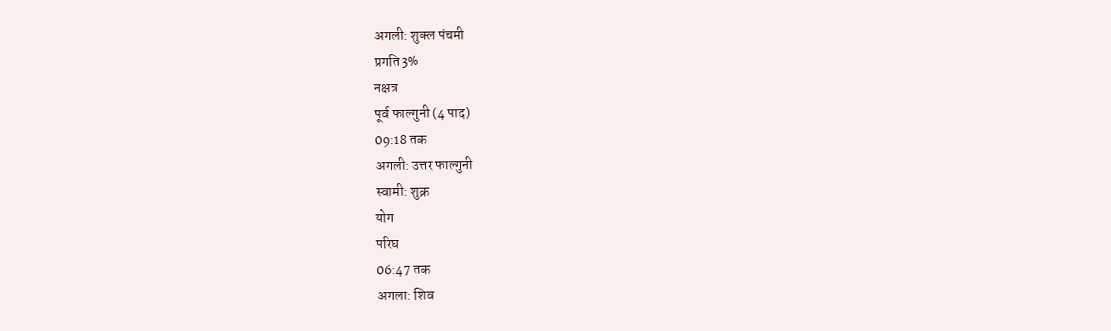अगली: शुक्ल पंचमी
प्रगति3%
नक्षत्र
पूर्व फाल्गुनी (4 पाद)
09:18 तक
अगली: उत्तर फाल्गुनी
स्वामी: शुक्र
योग
परिघ
06:47 तक
अगला: शिव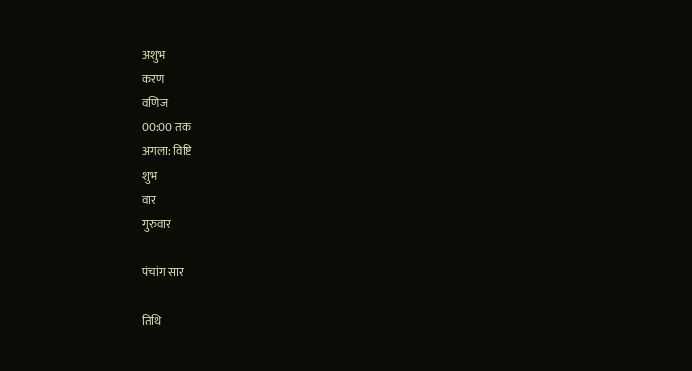अशुभ
करण
वणिज
00:00 तक
अगला: विष्टि
शुभ
वार
गुरुवार

पंचांग सार

तिथि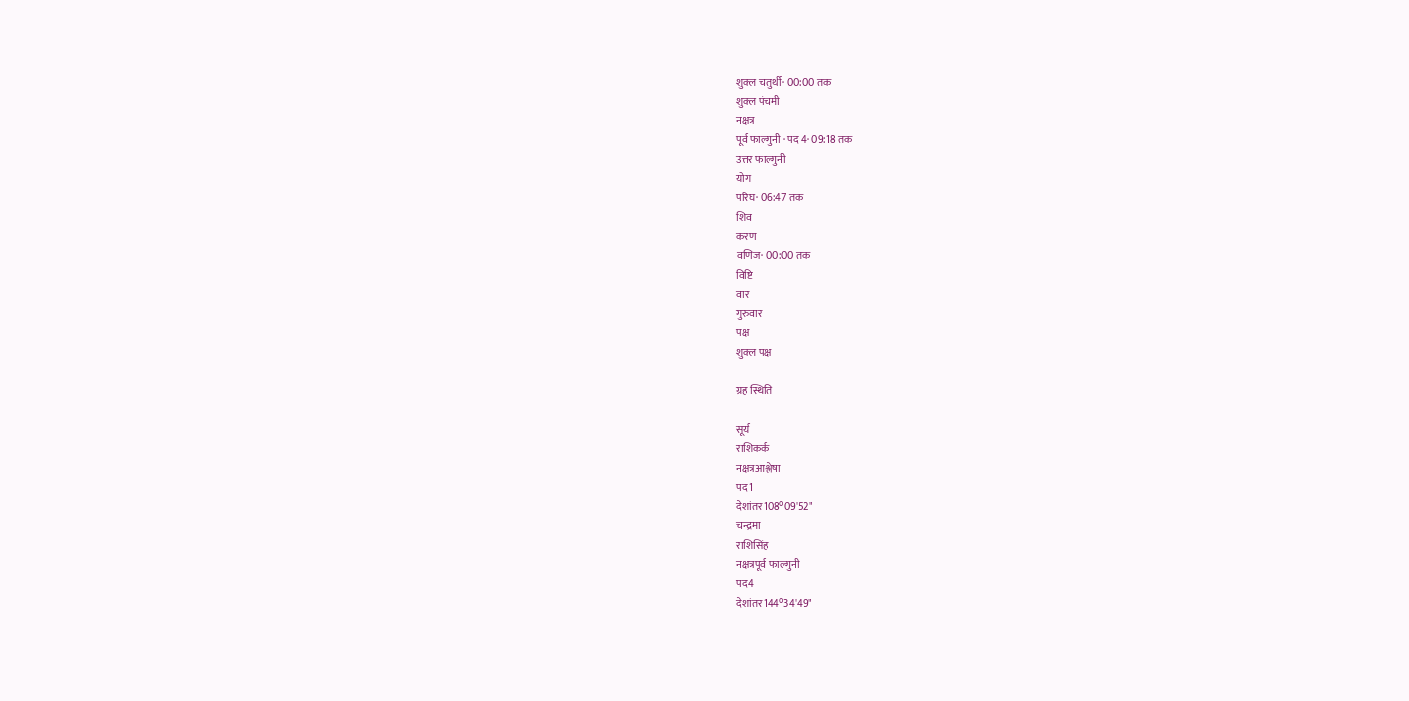शुक्ल चतुर्थी· 00:00 तक
शुक्ल पंचमी
नक्षत्र
पूर्व फाल्गुनी · पद 4· 09:18 तक
उत्तर फाल्गुनी
योग
परिघ· 06:47 तक
शिव
करण
वणिज· 00:00 तक
विष्टि
वार
गुरुवार
पक्ष
शुक्ल पक्ष

ग्रह स्थिति

सूर्य
राशिकर्क
नक्षत्रआश्लेषा
पद1
देशांतर108°09'52"
चन्द्रमा
राशिसिंह
नक्षत्रपूर्व फाल्गुनी
पद4
देशांतर144°34'49"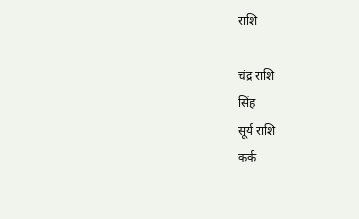राशि

चंद्र राशि
सिंह
सूर्य राशि
कर्क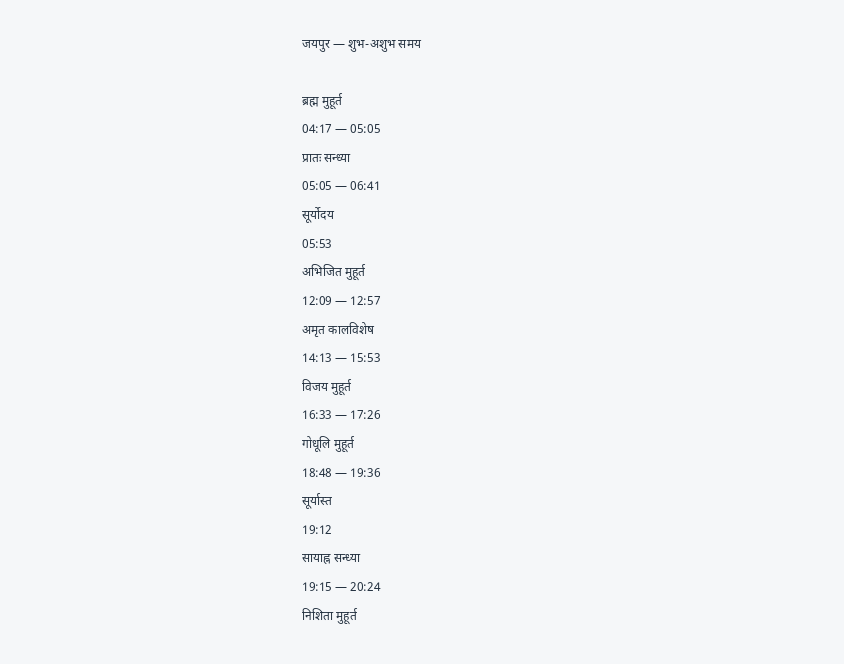जयपुर — शुभ-अशुभ समय

ब्रह्म मुहूर्त
04:17 — 05:05
प्रातः सन्ध्या
05:05 — 06:41
सूर्योदय
05:53
अभिजित मुहूर्त
12:09 — 12:57
अमृत कालविशेष
14:13 — 15:53
विजय मुहूर्त
16:33 — 17:26
गोधूलि मुहूर्त
18:48 — 19:36
सूर्यास्त
19:12
सायाह्न सन्ध्या
19:15 — 20:24
निशिता मुहूर्त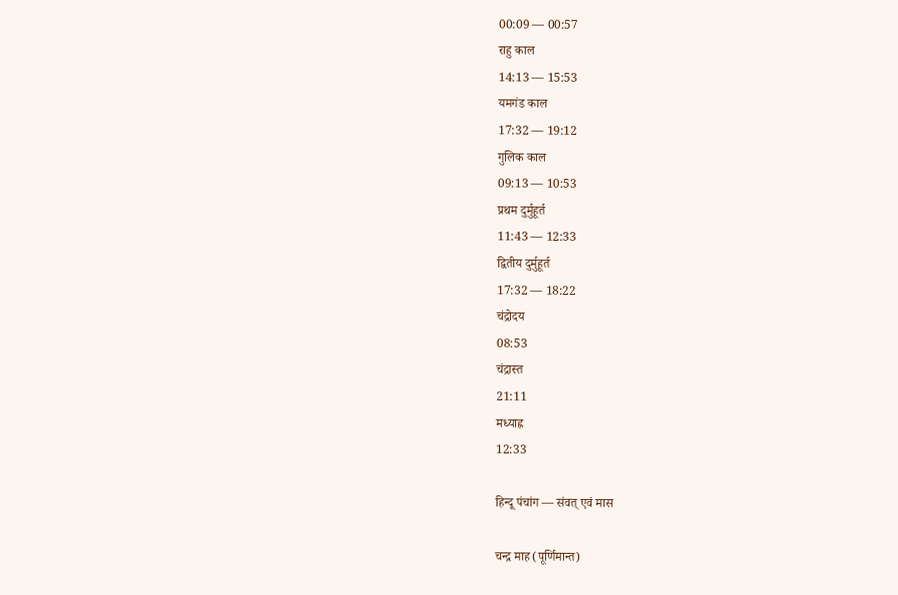00:09 — 00:57
राहु काल
14:13 — 15:53
यमगंड काल
17:32 — 19:12
गुलिक काल
09:13 — 10:53
प्रथम दुर्मुहूर्त
11:43 — 12:33
द्वितीय दुर्मुहूर्त
17:32 — 18:22
चंद्रोदय
08:53
चंद्रास्त
21:11
मध्याह्न
12:33

हिन्दू पंचांग — संवत् एवं मास

चन्द्र माह (पूर्णिमान्त)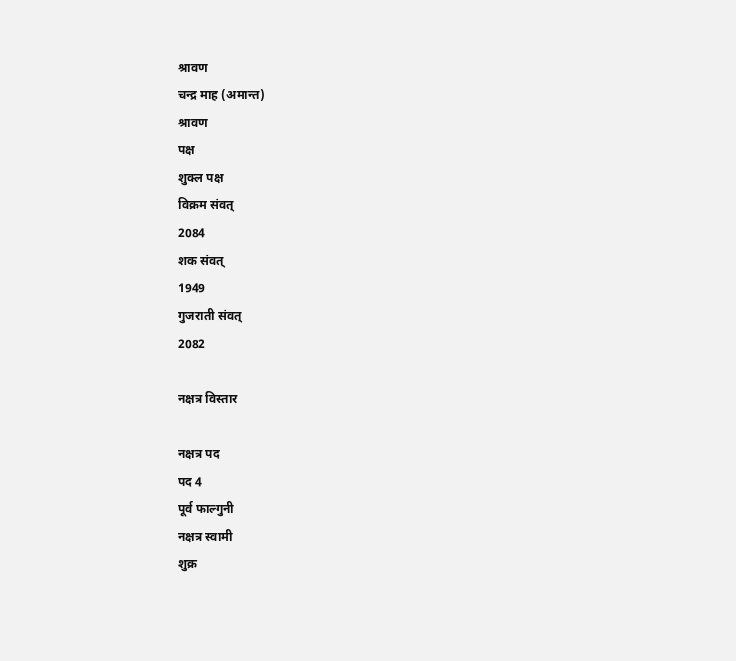श्रावण
चन्द्र माह (अमान्त)
श्रावण
पक्ष
शुक्ल पक्ष
विक्रम संवत्
2084
शक संवत्
1949
गुजराती संवत्
2082

नक्षत्र विस्तार

नक्षत्र पद
पद 4
पूर्व फाल्गुनी
नक्षत्र स्वामी
शुक्र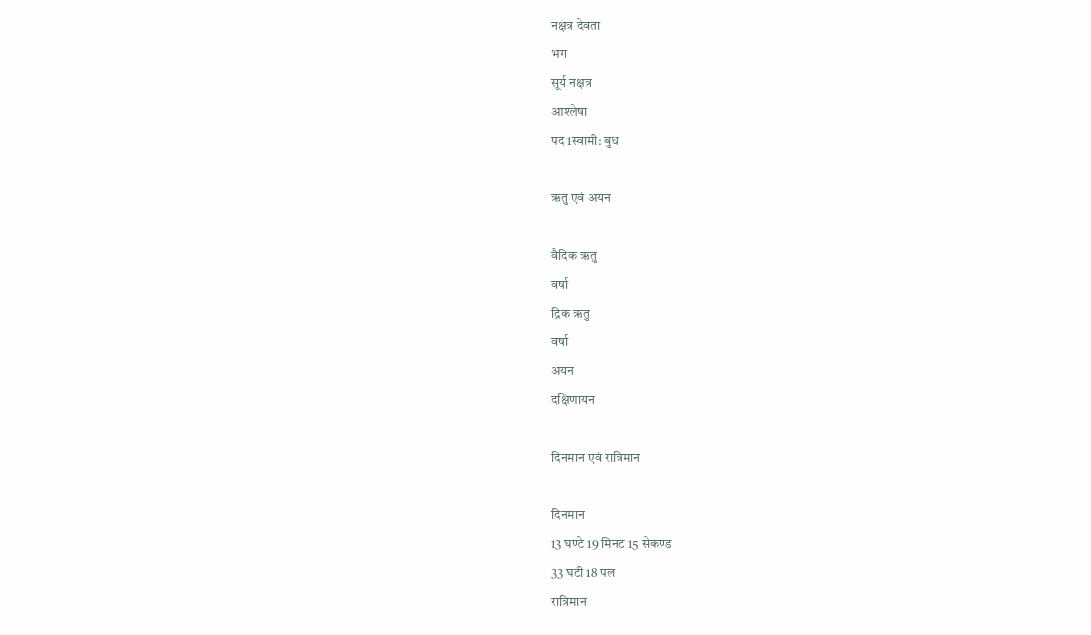नक्षत्र देवता
भग
सूर्य नक्षत्र
आश्लेषा
पद 1स्वामी: बुध

ऋतु एवं अयन

वैदिक ऋतु
वर्षा
द्रिक ऋतु
वर्षा
अयन
दक्षिणायन

दिनमान एवं रात्रिमान

दिनमान
13 घण्टे 19 मिनट 15 सेकण्ड
33 घटी 18 पल
रात्रिमान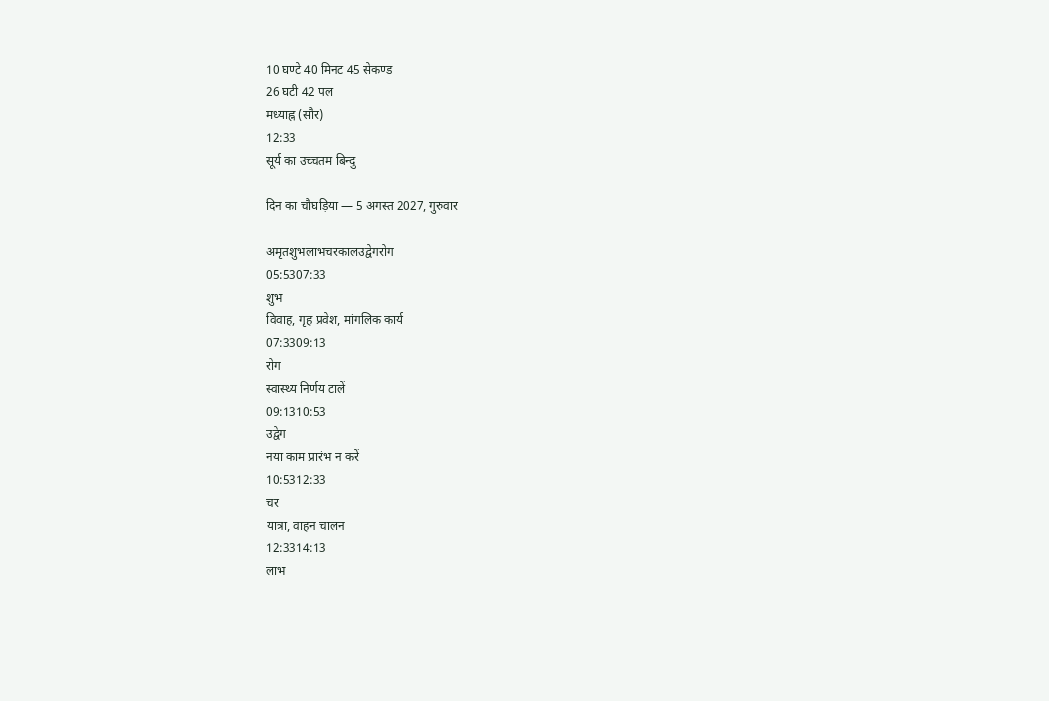10 घण्टे 40 मिनट 45 सेकण्ड
26 घटी 42 पल
मध्याह्न (सौर)
12:33
सूर्य का उच्चतम बिन्दु

दिन का चौघड़िया — 5 अगस्त 2027, गुरुवार

अमृतशुभलाभचरकालउद्वेगरोग
05:5307:33
शुभ
विवाह, गृह प्रवेश, मांगलिक कार्य
07:3309:13
रोग
स्वास्थ्य निर्णय टालें
09:1310:53
उद्वेग
नया काम प्रारंभ न करें
10:5312:33
चर
यात्रा, वाहन चालन
12:3314:13
लाभ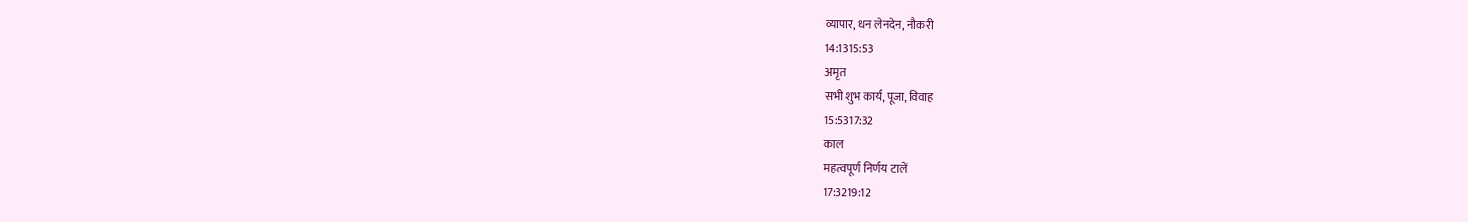व्यापार, धन लेनदेन, नौकरी
14:1315:53
अमृत
सभी शुभ कार्य, पूजा, विवाह
15:5317:32
काल
महत्वपूर्ण निर्णय टालें
17:3219:12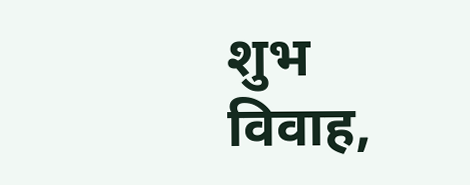शुभ
विवाह,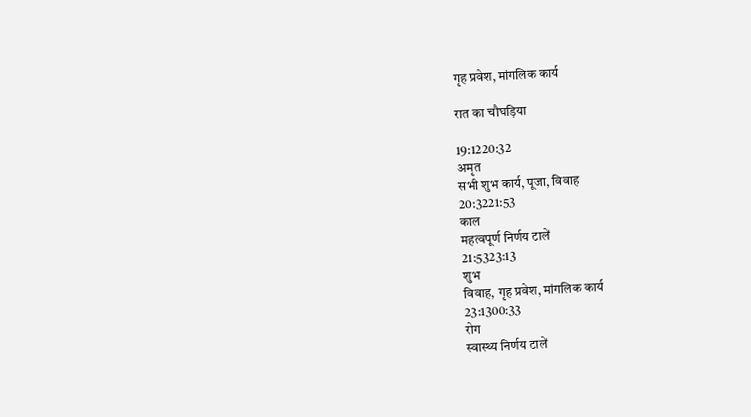गृह प्रवेश, मांगलिक कार्य

रात का चौघड़िया

19:1220:32
अमृत
सभी शुभ कार्य, पूजा, विवाह
20:3221:53
काल
महत्वपूर्ण निर्णय टालें
21:5323:13
शुभ
विवाह, गृह प्रवेश, मांगलिक कार्य
23:1300:33
रोग
स्वास्थ्य निर्णय टालें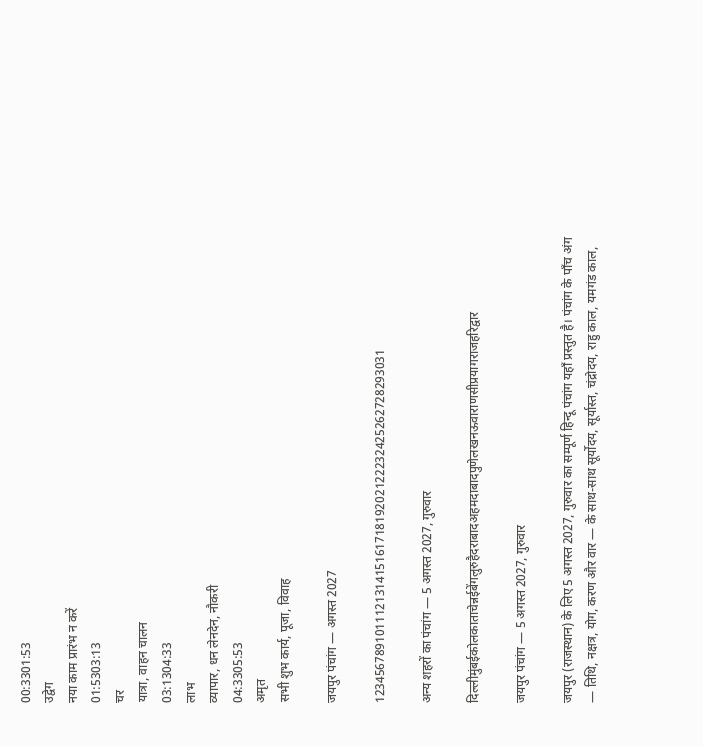00:3301:53
उद्वेग
नया काम प्रारंभ न करें
01:5303:13
चर
यात्रा, वाहन चालन
03:1304:33
लाभ
व्यापार, धन लेनदेन, नौकरी
04:3305:53
अमृत
सभी शुभ कार्य, पूजा, विवाह

जयपुर पंचांग — अगस्त 2027

12345678910111213141516171819202122232425262728293031

अन्य शहरों का पंचांग — 5 अगस्त 2027, गुरुवार

दिल्लीमुंबईकोलकाताचेन्नईबेंगलुरुहैदराबादअहमदाबादपुणेलखनऊवाराणसीप्रयागराजहरिद्वार

जयपुर पंचांग — 5 अगस्त 2027, गुरुवार

जयपुर (राजस्थान) के लिए 5 अगस्त 2027, गुरुवार का सम्पूर्ण हिन्दू पंचांग यहाँ प्रस्तुत है। पंचांग के पाँच अंग — तिथि, नक्षत्र, योग, करण और वार — के साथ-साथ सूर्योदय, सूर्यास्त, चंद्रोदय, राहु काल, यमगंड काल,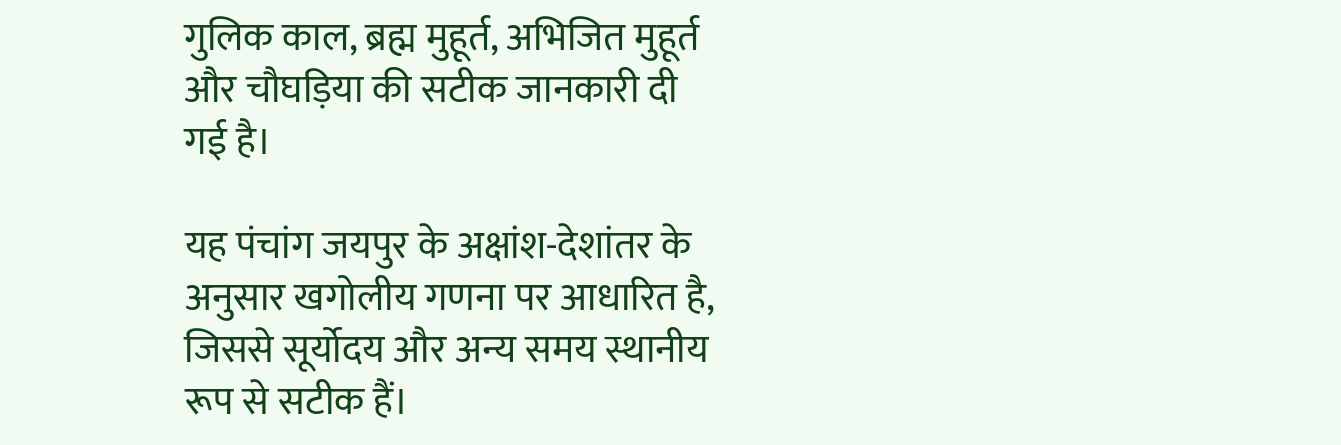गुलिक काल, ब्रह्म मुहूर्त, अभिजित मुहूर्त और चौघड़िया की सटीक जानकारी दी गई है।

यह पंचांग जयपुर के अक्षांश-देशांतर के अनुसार खगोलीय गणना पर आधारित है, जिससे सूर्योदय और अन्य समय स्थानीय रूप से सटीक हैं।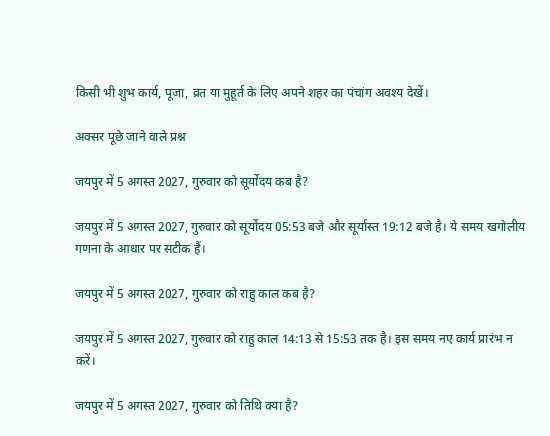किसी भी शुभ कार्य, पूजा, व्रत या मुहूर्त के लिए अपने शहर का पंचांग अवश्य देखें।

अक्सर पूछे जाने वाले प्रश्न

जयपुर में 5 अगस्त 2027, गुरुवार को सूर्योदय कब है?

जयपुर में 5 अगस्त 2027, गुरुवार को सूर्योदय 05:53 बजे और सूर्यास्त 19:12 बजे है। ये समय खगोलीय गणना के आधार पर सटीक हैं।

जयपुर में 5 अगस्त 2027, गुरुवार को राहु काल कब है?

जयपुर में 5 अगस्त 2027, गुरुवार को राहु काल 14:13 से 15:53 तक है। इस समय नए कार्य प्रारंभ न करें।

जयपुर में 5 अगस्त 2027, गुरुवार को तिथि क्या है?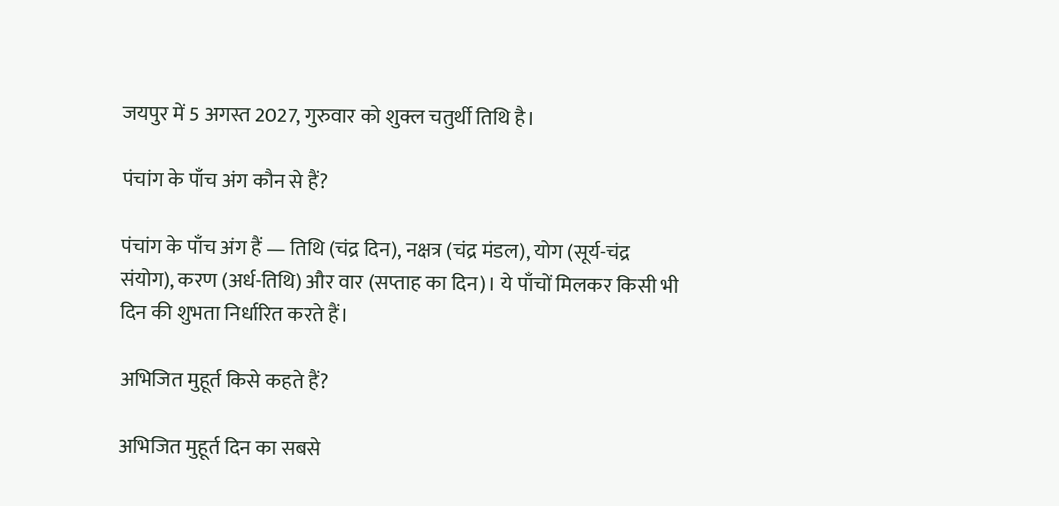जयपुर में 5 अगस्त 2027, गुरुवार को शुक्ल चतुर्थी तिथि है।

पंचांग के पाँच अंग कौन से हैं?

पंचांग के पाँच अंग हैं — तिथि (चंद्र दिन), नक्षत्र (चंद्र मंडल), योग (सूर्य-चंद्र संयोग), करण (अर्ध-तिथि) और वार (सप्ताह का दिन)। ये पाँचों मिलकर किसी भी दिन की शुभता निर्धारित करते हैं।

अभिजित मुहूर्त किसे कहते हैं?

अभिजित मुहूर्त दिन का सबसे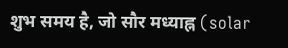शुभ समय है, जो सौर मध्याह्न (solar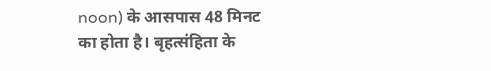noon) के आसपास 48 मिनट का होता है। बृहत्संहिता के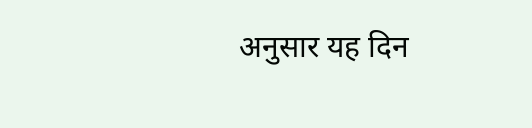अनुसार यह दिन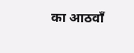का आठवाँ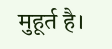मुहूर्त है।